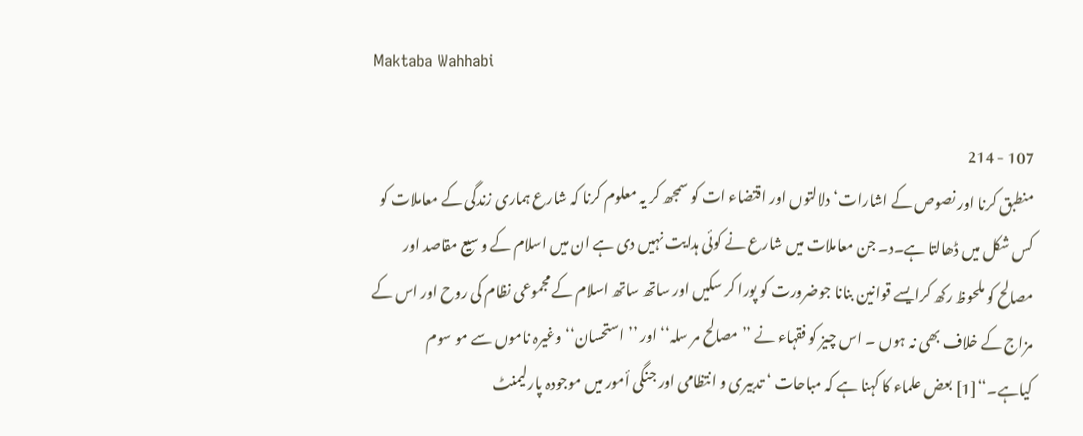Maktaba Wahhabi

107 - 214
منطبق کرنا اور نصوص کے اشارات‘دلالتوں اور اقتضاء ات کو سمجھ کر یہ معلوم کرنا کہ شارع ہماری زندگی کے معاملات کو کس شکل میں ڈھالتا ہے۔د۔ جن معاملات میں شارع نے کوئی ہدایت نہیں دی ہے ان میں اسلام کے و سیع مقاصد اور مصالح کو ملحوظ رکھ کرایسے قوانین بنانا جوضرورت کو پورا کر سکیں اور ساتھ ساتھ اسلام کے مجموعی نظام کی روح اور اس کے مزاج کے خلاف بھی نہ ہوں ۔ اس چیز کو فقہاء نے ’’مصالح مر سلہ‘‘ اور ’’استحسان‘‘ وغیرہ ناموں سے مو سوم کیاہے۔‘‘[1] بعض علماء کا کہنا ہے کہ مباحات ‘ تدبیری و انتظامی اور جنگی أمور میں موجودہ پارلیمنٹ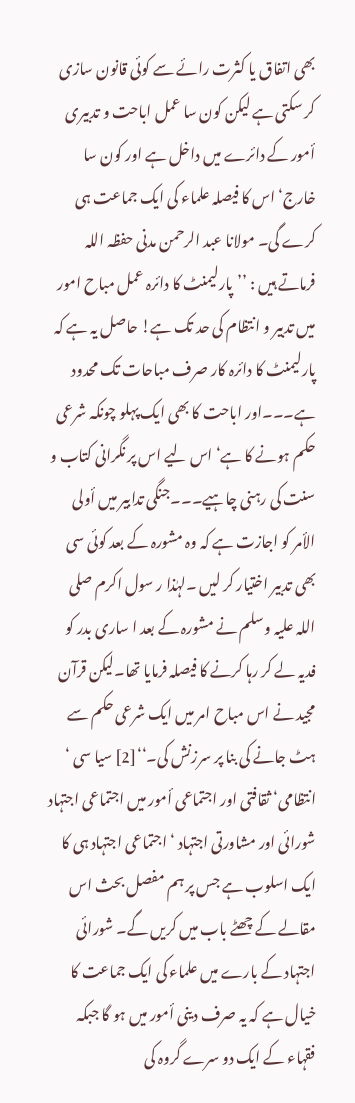بھی اتفاق یا کثرت رائے سے کوئی قانون سازی کر سکتی ہے لیکن کون سا عمل اباحت و تدبیری أمور کے دائرے میں داخل ہے اور کون سا خارج‘ اس کا فیصلہ علماء کی ایک جماعت ہی کرے گی۔ مولانا عبد الرحمن مدنی حفظہ اللہ فرماتے ہیں : ’’پارلیمنٹ کا دائرہ عمل مباح امور میں تدبیر و انتظام کی حد تک ہے! حاصل یہ ہے کہ پارلیمنٹ کا دائرہ کار صرف مباحات تک محدود ہے۔۔۔اور اباحت کا بھی ایک پہلو چونکہ شرعی حکم ہونے کا ہے‘ اس لیے اس پر نگرانی کتاب و سنت کی رہنی چاہیے۔۔۔جنگی تدابیر میں أولی الأمر کو اجازت ہے کہ وہ مشورہ کے بعد کوئی سی بھی تدبیر اختیار کر لیں ۔لہٰذا ر سول اکرم صلی اللہ علیہ وسلم نے مشورہ کے بعد ا ساری بدر کو فدیہ لے کر رہا کرنے کا فیصلہ فرمایا تھا۔لیکن قرآن مجید نے اس مباح امر میں ایک شرعی حکم سے ہٹ جانے کی بنا پر سرزنش کی۔‘‘[2] سیا سی ‘ انتظامی‘ ثقافتی اور اجتماعی أمور میں اجتماعی اجتہاد شورائی اور مشاورتی اجتہاد ‘ اجتماعی اجتہاد ہی کا ایک اسلوب ہے جس پر ہم مفصل بحث اس مقالے کے چھٹے باب میں کریں گے۔ شورائی اجتہاد کے بارے میں علماء کی ایک جماعت کا خیال ہے کہ یہ صرف دینی أمور میں ہو گا جبکہ فقہاء کے ایک دو سرے گروہ کی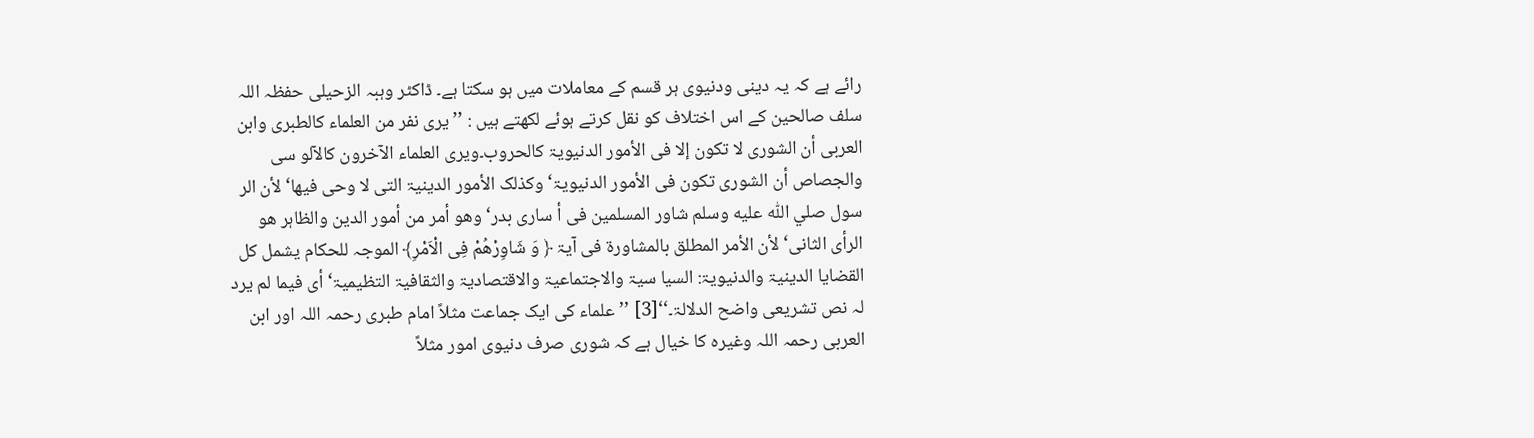رائے ہے کہ یہ دینی ودنیوی ہر قسم کے معاملات میں ہو سکتا ہے۔ ڈاکٹر وہبہ الزحیلی حفظہ اللہ سلف صالحین کے اس اختلاف کو نقل کرتے ہوئے لکھتے ہیں : ’’یری نفر من العلماء کالطبری وابن العربی أن الشوری لا تکون إلا فی الأمور الدنیویۃ کالحروب۔ویری العلماء الآخرون کالآلو سی والجصاص أن الشوری تکون فی الأمور الدنیویۃ‘ وکذلک الأمور الدینیۃ التی لا وحی فیھا‘ لأن الر سول صلي اللّٰه عليه وسلم شاور المسلمین فی أ ساری بدر‘ وھو أمر من أمور الدین والظاہر ھو الرأی الثانی‘ لأن الأمر المطلق بالمشاورۃ فی آیۃ ﴿ وَ شَاوِرْھُمْ فِی الْاَمْرِ﴾ الموجہ للحکام یشمل کل القضایا الدینیۃ والدنیویۃ: السیا سیۃ والاجتماعیۃ والاقتصادیۃ والثقافیۃ التظیمیۃ‘ أی فیما لم یرد لہ نص تشریعی واضح الدلالۃ۔‘‘[3] ’’علماء کی ایک جماعت مثلاً امام طبری رحمہ اللہ اور ابن العربی رحمہ اللہ وغیرہ کا خیال ہے کہ شوری صرف دنیوی امور مثلاً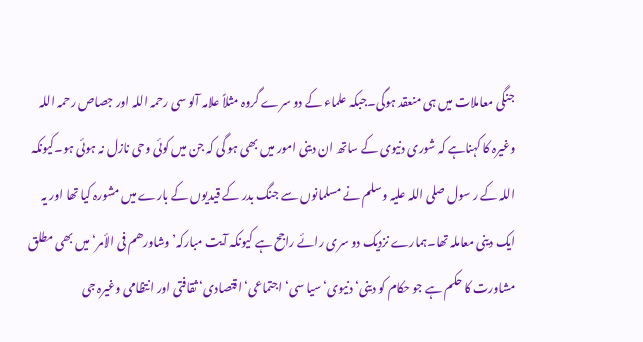جنگی معاملات میں ہی منعقد ہوگی۔جبکہ علماء کے دو سرے گروہ مثلاً علامہ آلو سی رحمہ اللہ اور جصاص رحمہ اللہ وغیرہ کا کہناہے کہ شوری دنیوی کے ساتھ ان دینی امور میں بھی ہو گی کہ جن میں کوئی وحی نازل نہ ہوئی ہو۔کیونکہ اللہ کے ر سول صلی اللہ علیہ وسلم نے مسلمانوں سے جنگ بدر کے قیدیوں کے بارے میں مشورہ کیا تھا اور یہ ایک دینی معاملہ تھا۔ہمارے نزدیک دو سری رائے راجح ہے کیونکہ آیت مبارکہ’ وشاورھم فی الأمر‘ میں بھی مطلق مشاورت کا حکم ہے جو حکام کو دینی‘ دنیوی‘ سیا سی‘ اجتماعی‘ اقتصادی‘ ثقافتی اور انتظامی وغیرہ جی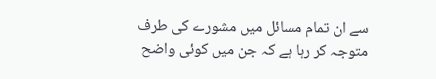سے ان تمام مسائل میں مشورے کی طرف متوجہ کر رہا ہے کہ جن میں کوئی واضح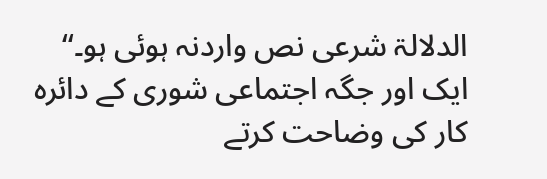الدلالۃ شرعی نص واردنہ ہوئی ہو۔‘‘ ایک اور جگہ اجتماعی شوری کے دائرہ کار کی وضاحت کرتے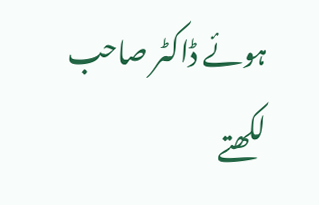ہوئے ڈاکٹر صاحب لکھتے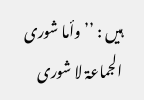ہیں : ’’وأما شوری الجماعۃ لا شوری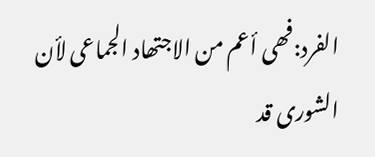الفرد:فھی أعم من الاجتھاد الجماعی لأن الشوری قد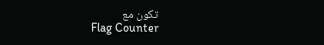تکون مع
Flag Counter